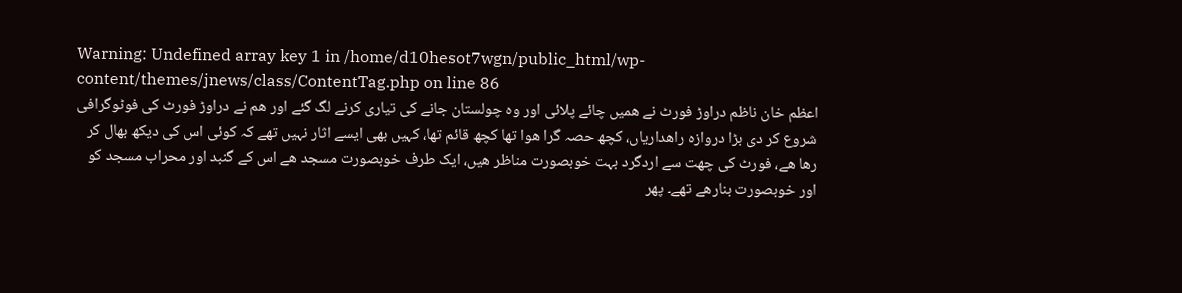Warning: Undefined array key 1 in /home/d10hesot7wgn/public_html/wp-content/themes/jnews/class/ContentTag.php on line 86
اعظم خان ناظم دراوڑ فورٹ نے ھمیں چائے پلائی اور وہ چولستان جانے کی تیاری کرنے لگ گئے اور ھم نے دراوڑ فورٹ کی فوٹوگرافی شروع کر دی بڑا دروازہ راھداریاں، کچھ حصہ گرا ھوا تھا کچھ قائم تھا، کہیں بھی ایسے اثار نہیں تھے کہ کوئی اس کی دیکھ بھال کر رھا ھے، فورٹ کی چھت سے اردگرد بہت خوبصورت مناظر ھیں، ایک طرف خوبصورت مسجد ھے اس کے گنبد اور محراب مسجد کو اور خوبصورت بنارھے تھے۔ پھر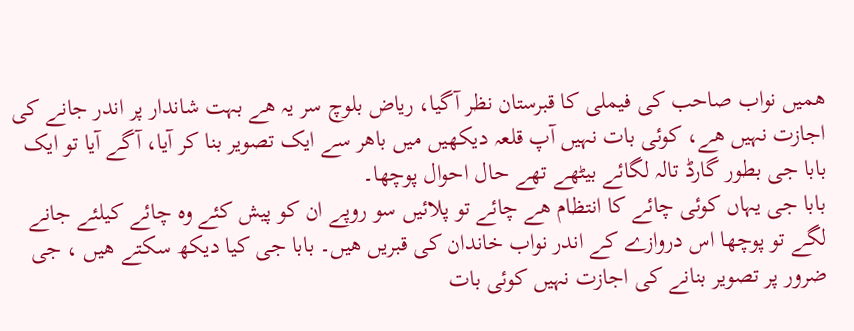ھمیں نواب صاحب کی فیملی کا قبرستان نظر آگیا، ریاض بلوچ سر یہ ھے بہت شاندار پر اندر جانے کی اجازت نہیں ھے، کوئی بات نہیں آپ قلعہ دیکھیں میں باھر سے ایک تصویر بنا کر آیا، آگے آیا تو ایک بابا جی بطور گارڈ تالہ لگائے بیٹھے تھے حال احوال پوچھا۔
بابا جی یہاں کوئی چائے کا انتظام ھے چائے تو پلائیں سو روپے ان کو پیش کئے وہ چائے کیلئے جانے لگے تو پوچھا اس دروازے کے اندر نواب خاندان کی قبریں ھیں۔ بابا جی کیا دیکھ سکتے ھیں ، جی ضرور پر تصویر بنانے کی اجازت نہیں کوئی بات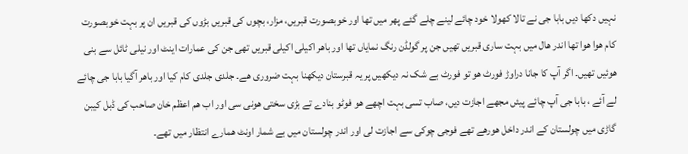نہیں دکھا دیں بابا جی نے تالا کھولا خود چائے لینے چلے گئے پھر میں تھا اور خوبصورت قبریں، مزار، بچوں کی قبریں بڑوں کی قبریں ان پر بہت خوبصورت کام ھوا ھوا تھا اندر ھال میں بہت ساری قبریں تھیں جن پر گولڈن رنگ نمایاں تھا اور باھر اکیلی اکیلی قبریں تھی جن کی عمارات اینٹ اور نیلی ٹائل سے بنی ھوئیں تھیں۔ اگر آپ کا جانا دراوڑ فورٹ ھو تو فورٹ بے شک نہ دیکھیں پر یہ قبرستان دیکھنا بہت ضروری ھے۔ جلدی جلدی کام کیا اور باھر آگیا بابا جی چائے لے آئے ، بابا جی آپ چائے پیئں مجھے اجازت دیں، صاب تسی بہت اچھے ھو فوٹو بنادے تے بڑی سختی ھونی سی اور اب ھم اعظم خان صاحب کی ڈبل کیبن گاڑی میں چولستان کے اندر داخل ھورھے تھے فوجی چوکی سے اجازت لی اور اندر چولستان میں بے شمار اونٹ ھمارے انتظار میں تھے۔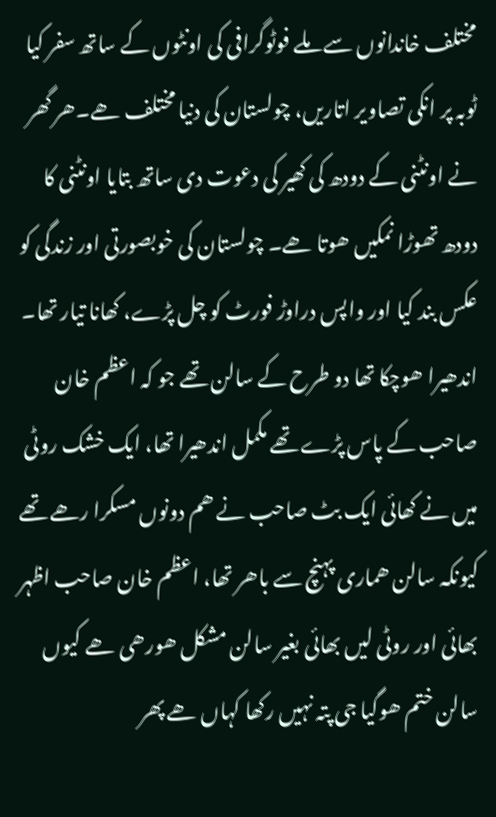مختلف خاندانوں سے ملے فوٹوگرافی کی اونٹوں کے ساتھ سفر کیا ٹوبہ پر انکی تصاویر اتاریں، چولستان کی دنیا مختلف ھے۔ھر گھر نے اونٹنی کے دودھ کی کھیر کی دعوت دی ساتھ بتایا اونٹنی کا دودھ تھوڑا نمکیں ھوتا ھے۔ چولستان کی خوبصورتی اور زندگی کو عکس بند کیا اور واپس دراوڑ فورٹ کو چل پڑے، کھانا تیار تھا۔ اندھیرا ھوچکا تھا دو طرح کے سالن تھے جو کہ اعظم خان صاحب کے پاس پڑے تھے مکمل اندھیرا تھا، ایک خشک روٹی میں نے کھائی ایک بٹ صاحب نے ھم دونوں مسکرا رھے تھے کیونکہ سالن ھماری پہنچ سے باھر تھا، اعظم خان صاحب اظہر بھائی اور روٹی لیں بھائی بغیر سالن مشکل ھورھی ھے کیوں سالن ختم ھوگیا جی پتہ نہیں رکھا کہاں ھے پھر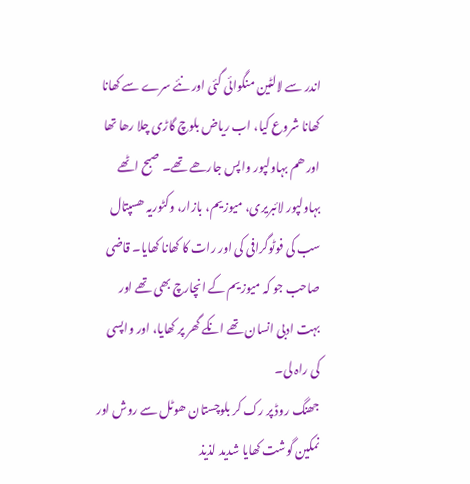اندر سے لالٹین منگوائی گئی اور نئے سرے سے کھانا کھانا شروع کیا، اب ریاض بلوچ گاڑی چلا رھا تھا اور ھم بہاولپور واپس جارھے تھے۔ صبح اٹھے بہاولپور لائبریری، میوزیم، بازار، وکٹوریہ ھسپتال سب کی فوٹوگرافی کی اور رات کا کھانا کھایا۔ قاضی صاحب جو کہ میوزیم کے انچارچ بھی تھے اور بہت ادبی انسان تھے انکے گھر پر کھایا، اور واپسی کی راہ لی۔
جھنگ روڈ پر رک کر بلوچستان ھوٹل سے روش اور نمکین گوشت کھایا شدید لذیذ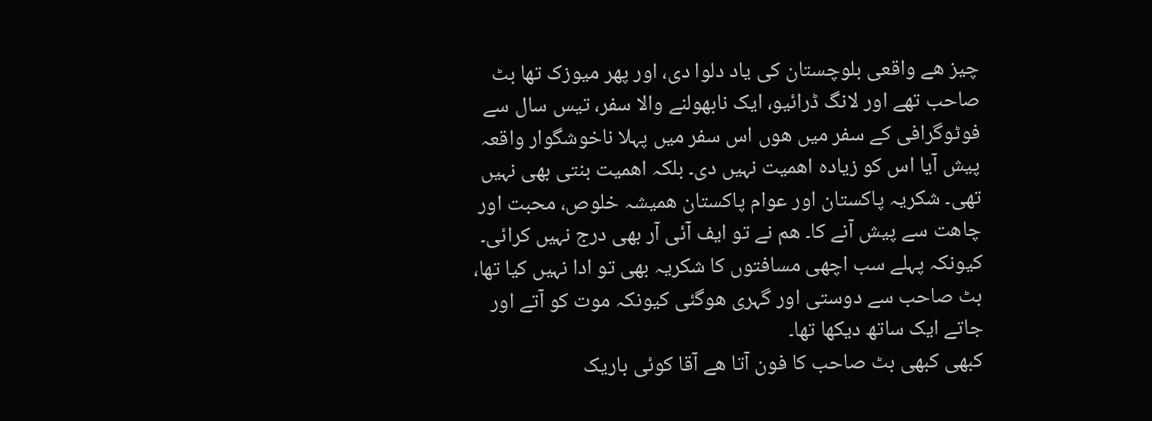چیز ھے واقعی بلوچستان کی یاد دلوا دی، اور پھر میوزک تھا بٹ صاحب تھے اور لانگ ڈرائیو، ایک نابھولنے والا سفر، تیس سال سے فوٹوگرافی کے سفر میں ھوں اس سفر میں پہلا ناخوشگوار واقعہ پیش آیا اس کو زیادہ اھمیت نہیں دی۔ بلکہ اھمیت بنتی بھی نہیں تھی۔ شکریہ پاکستان اور عوام پاکستان ھمیشہ خلوص، محبت اور چاھت سے پیش آنے کا۔ ھم نے تو ایف آئی آر بھی درج نہیں کرائی۔ کیونکہ پہلے سب اچھی مسافتوں کا شکریہ بھی تو ادا نہیں کیا تھا،
بٹ صاحب سے دوستی اور گہری ھوگئی کیونکہ موت کو آتے اور جاتے ایک ساتھ دیکھا تھا۔
کبھی کبھی بٹ صاحب کا فون آتا ھے آقا کوئی باریک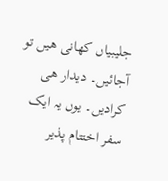جلیبیاں کھانی ھیں تو آجائیں۔ دیدار ھی کرادیں۔ یوں یہ ایک سفر اختتام پذیر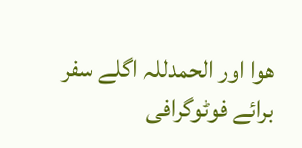ھوا اور الحمدللہ اگلے سفر برائے فوٹوگرافی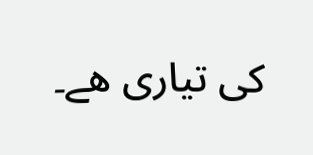کی تیاری ھے۔